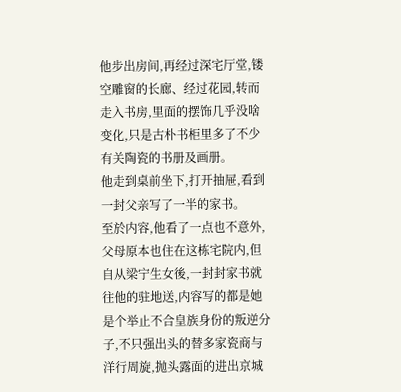他步出房间,再经过深宅厅堂,镂空雕窗的长廊、经过花园,转而走入书房,里面的摆饰几乎没啥变化,只是古朴书柜里多了不少有关陶瓷的书册及画册。
他走到桌前坐下,打开抽屉,看到一封父亲写了一半的家书。
至於内容,他看了一点也不意外,父母原本也住在这栋宅院内,但自从梁宁生女後,一封封家书就往他的驻地送,内容写的都是她是个举止不合皇族身份的叛逆分子,不只强出头的替多家瓷商与洋行周旋,抛头露面的进出京城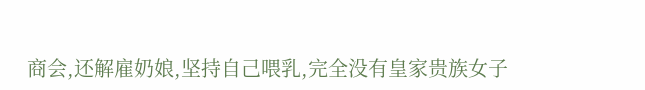商会,还解雇奶娘,坚持自己喂乳,完全没有皇家贵族女子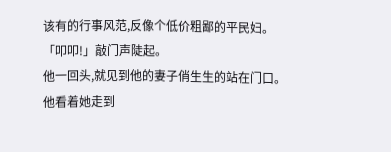该有的行事风范,反像个低价粗鄙的平民妇。
「叩叩!」敲门声陡起。
他一回头,就见到他的妻子俏生生的站在门口。
他看着她走到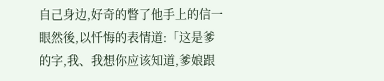自己身边,好奇的瞥了他手上的信一眼然後,以忏悔的表情道:「这是爹的字,我、我想你应该知道,爹娘跟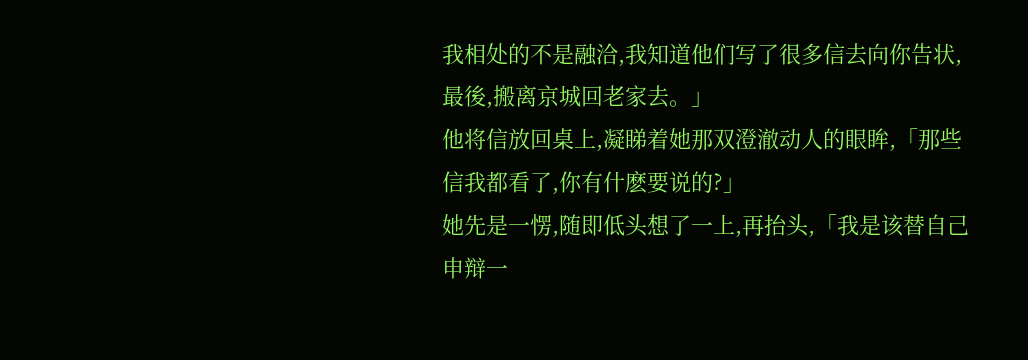我相处的不是融洽,我知道他们写了很多信去向你告状,最後,搬离京城回老家去。」
他将信放回桌上,凝睇着她那双澄澈动人的眼眸,「那些信我都看了,你有什麽要说的?」
她先是一愣,随即低头想了一上,再抬头,「我是该替自己申辩一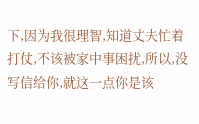下,因为我很理智,知道丈夫忙着打仗,不该被家中事困扰,所以,没写信给你,就这一点你是该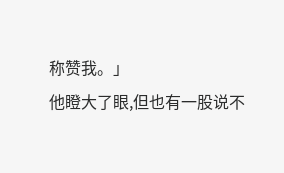称赞我。」
他瞪大了眼,但也有一股说不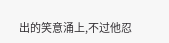出的笑意涌上,不过他忍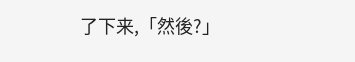了下来,「然後?」